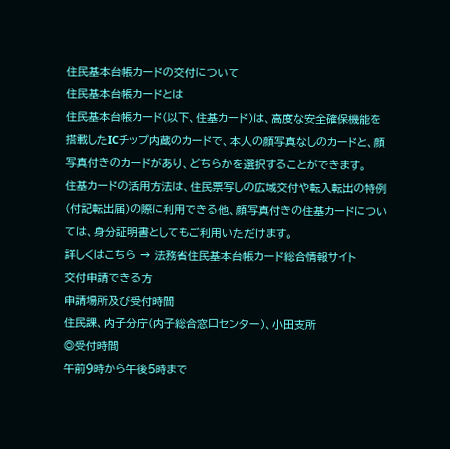住民基本台帳カードの交付について
住民基本台帳カードとは
住民基本台帳カード(以下、住基カード)は、高度な安全確保機能を搭載したICチップ内蔵のカードで、本人の顔写真なしのカードと、顔写真付きのカードがあり、どちらかを選択することができます。
住基カードの活用方法は、住民票写しの広域交付や転入転出の特例(付記転出届)の際に利用できる他、顔写真付きの住基カードについては、身分証明書としてもご利用いただけます。
詳しくはこちら → 法務省住民基本台帳カード総合情報サイト
交付申請できる方
申請場所及び受付時間
住民課、内子分庁(内子総合窓口センター)、小田支所
◎受付時間
午前9時から午後5時まで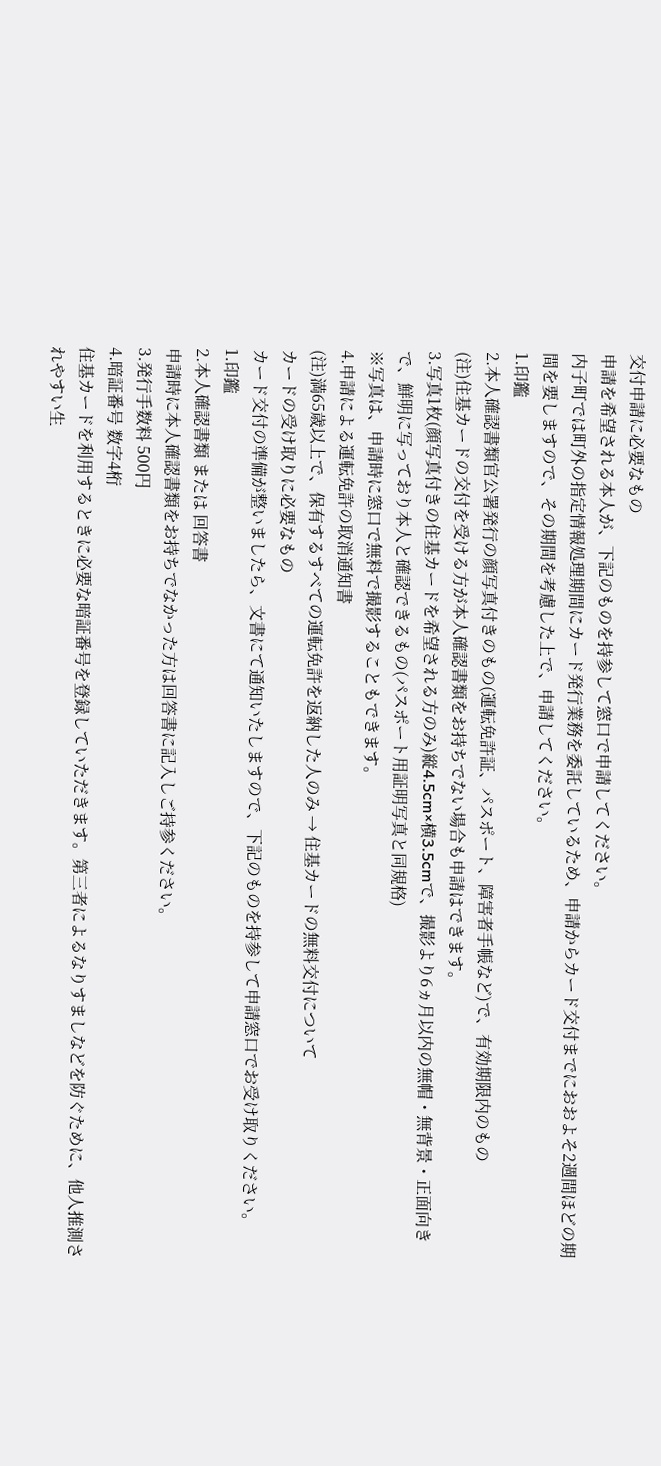交付申請に必要なもの
申請を希望される本人が、下記のものを持参して窓口で申請してください。
内子町では町外の指定情報処理期間にカード発行業務を委託しているため、申請からカード交付までにおおよそ2週間ほどの期間を要しますので、その期間を考慮した上で、申請してください。
1.印鑑
2.本人確認書類官公署発行の顔写真付きのもの(運転免許証、パスポート、障害者手帳など)で、有効期限内のもの
(注)住基カードの交付を受ける方が本人確認書類をお持ちでない場合も申請はできます。
3.写真1枚(顔写真付きの住基カードを希望される方のみ)縦4.5cm×横3.5cmで、撮影より6ヵ月以内の無帽・無背景・正面向きで、鮮明に写っており本人と確認できるもの(パスポート用証明写真と同規格)
※写真は、申請時に窓口で無料で撮影することもできます。
4.申請による運転免許の取消通知書
(注)満65歳以上で、保有するすべての運転免許を返納した人のみ → 住基カードの無料交付について
カードの受け取りに必要なもの
カード交付の準備が整いましたら、文書にて通知いたしますので、下記のものを持参して申請窓口でお受け取りください。
1.印鑑
2.本人確認書類 または 回答書
申請時に本人確認書類をお持ちでなかった方は回答書に記入しご持参ください。
3.発行手数料 500円
4.暗証番号 数字4桁
住基カードを利用するときに必要な暗証番号を登録していただきます。第三者によるなりすましなどを防ぐために、他人推測されやすい生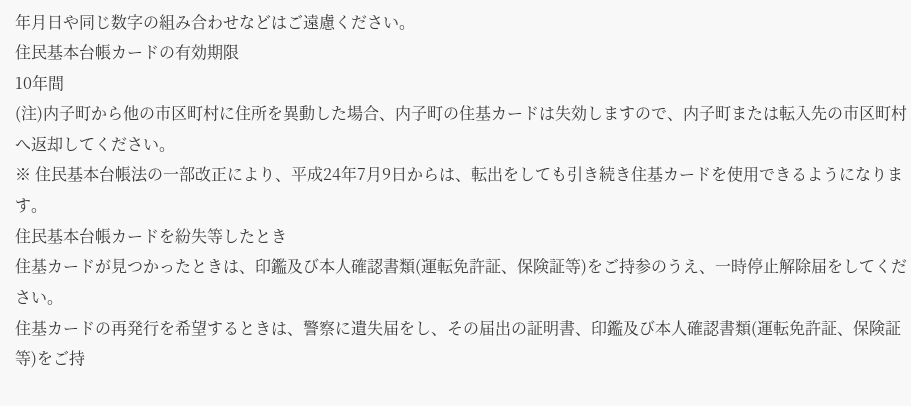年月日や同じ数字の組み合わせなどはご遠慮ください。
住民基本台帳カードの有効期限
10年間
(注)内子町から他の市区町村に住所を異動した場合、内子町の住基カードは失効しますので、内子町または転入先の市区町村へ返却してください。
※ 住民基本台帳法の一部改正により、平成24年7月9日からは、転出をしても引き続き住基カードを使用できるようになります。
住民基本台帳カードを紛失等したとき
住基カードが見つかったときは、印鑑及び本人確認書類(運転免許証、保険証等)をご持参のうえ、一時停止解除届をしてください。
住基カードの再発行を希望するときは、警察に遺失届をし、その届出の証明書、印鑑及び本人確認書類(運転免許証、保険証等)をご持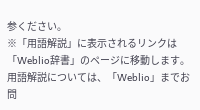参ください。
※「用語解説」に表示されるリンクは「Weblio辞書」のページに移動します。用語解説については、「Weblio」までお問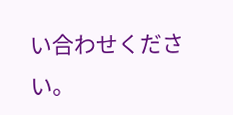い合わせください。